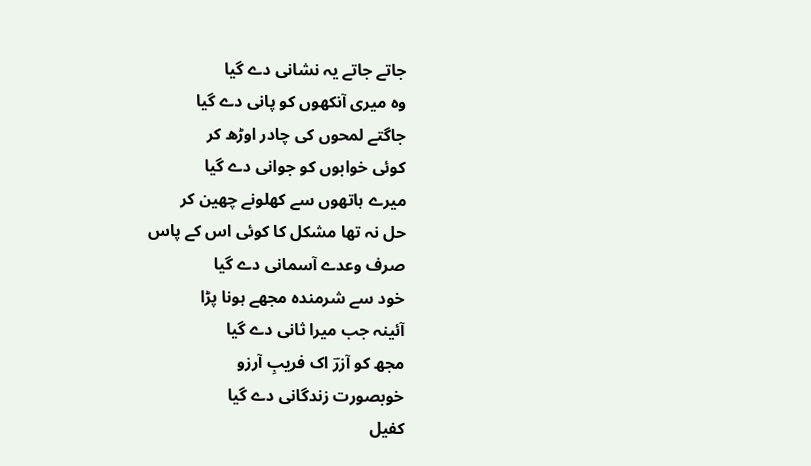جاتے جاتے یہ نشانی دے گیا
وہ میری آنکھوں کو پانی دے گیا
جاگتے لمحوں کی چادر اوڑھ کر
کوئی خوابوں کو جوانی دے گیا
میرے ہاتھوں سے کھلونے چھین کر
حل نہ تھا مشکل کا کوئی اس کے پاس
صرف وعدے آسمانی دے گیا
خود سے شرمندہ مجھے ہونا پڑا
آئینہ جب میرا ثانی دے گیا
مجھ کو آزرؔ اک فریبِ آرزو
خوبصورت زندگانی دے گیا
کفیل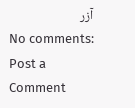آزر
No comments:
Post a Comment